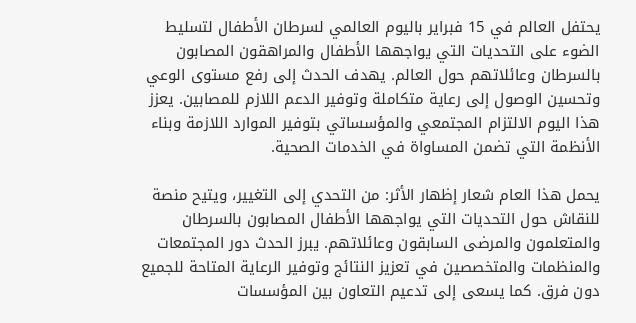يحتفل العالم في 15 فبراير باليوم العالمي لسرطان الأطفال لتسليط الضوء على التحديات التي يواجهها الأطفال والمراهقون المصابون بالسرطان وعائلاتهم حول العالم. يهدف الحدث إلى رفع مستوى الوعي وتحسين الوصول إلى رعاية متكاملة وتوفير الدعم اللازم للمصابين. يعزز هذا اليوم الالتزام المجتمعي والمؤسساتي بتوفير الموارد اللازمة وبناء الأنظمة التي تضمن المساواة في الخدمات الصحية.

يحمل هذا العام شعار إظهار الأثر: من التحدي إلى التغيير، ويتيح منصة للنقاش حول التحديات التي يواجهها الأطفال المصابون بالسرطان والمتعلمون والمرضى السابقون وعائلاتهم. يبرز الحدث دور المجتمعات والمنظمات والمتخصصين في تعزيز النتائج وتوفير الرعاية المتاحة للجميع دون فرق. كما يسعى إلى تدعيم التعاون بين المؤسسات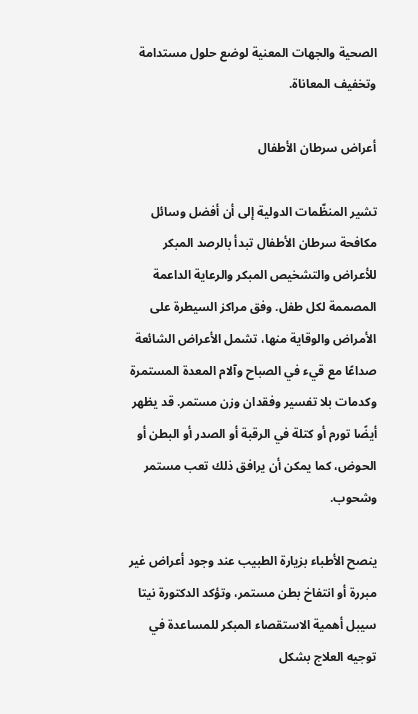الصحية والجهات المعنية لوضع حلول مستدامة وتخفيف المعاناة.

أعراض سرطان الأطفال

تشير المنظّمات الدولية إلى أن أفضل وسائل مكافحة سرطان الأطفال تبدأ بالرصد المبكر للأعراض والتشخيص المبكر والرعاية الداعمة المصممة لكل طفل. وفق مراكز السيطرة على الأمراض والوقاية منها، تشمل الأعراض الشائعة صداعًا مع قيء في الصباح وآلام المعدة المستمرة وكدمات بلا تفسير وفقدان وزن مستمر. قد يظهر أيضًا تورم أو كتلة في الرقبة أو الصدر أو البطن أو الحوض، كما يمكن أن يرافق ذلك تعب مستمر وشحوب.

ينصح الأطباء بزيارة الطبيب عند وجود أعراض غير مبررة أو انتفاخ بطن مستمر، وتؤكد الدكتورة نيتا سيبل أهمية الاستقصاء المبكر للمساعدة في توجيه العلاج بشكل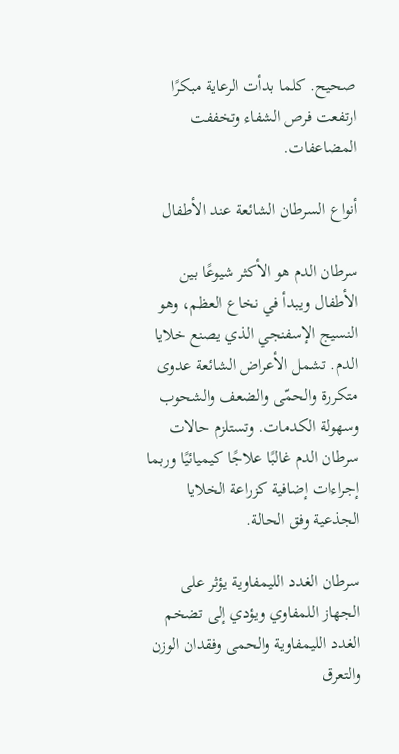صحيح. كلما بدأت الرعاية مبكرًا ارتفعت فرص الشفاء وتخففت المضاعفات.

أنواع السرطان الشائعة عند الأطفال

سرطان الدم هو الأكثر شيوعًا بين الأطفال ويبدأ في نخاع العظم، وهو النسيج الإسفنجي الذي يصنع خلايا الدم. تشمل الأعراض الشائعة عدوى متكررة والحمّى والضعف والشحوب وسهولة الكدمات. وتستلزم حالات سرطان الدم غالبًا علاجًا كيميائيًا وربما إجراءات إضافية كزراعة الخلايا الجذعية وفق الحالة.

سرطان الغدد الليمفاوية يؤثر على الجهاز اللمفاوي ويؤدي إلى تضخم الغدد الليمفاوية والحمى وفقدان الوزن والتعرق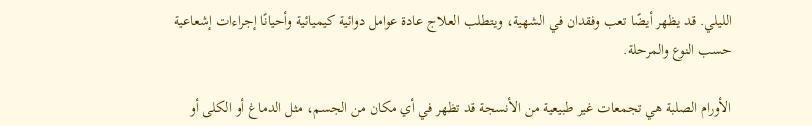الليلي. قد يظهر أيضًا تعب وفقدان في الشهية، ويتطلب العلاج عادة عوامل دوائية كيميائية وأحيانًا إجراءات إشعاعية حسب النوع والمرحلة.

الأورام الصلبة هي تجمعات غير طبيعية من الأنسجة قد تظهر في أي مكان من الجسم، مثل الدماغ أو الكلى أو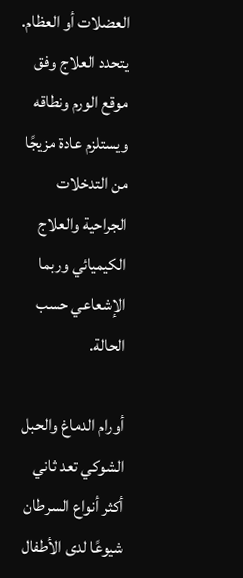العضلات أو العظام. يتحدد العلاج وفق موقع الورم ونطاقه ويستلزم عادة مزيجًا من التدخلات الجراحية والعلاج الكيميائي وربما الإشعاعي حسب الحالة.

أورام الدماغ والحبل الشوكي تعد ثاني أكثر أنواع السرطان شيوعًا لدى الأطفال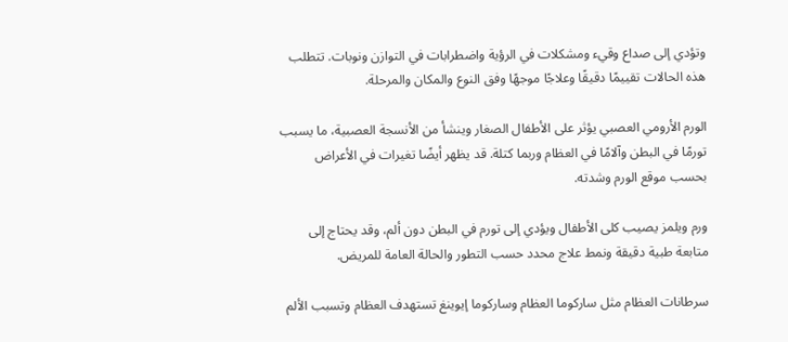وتؤدي إلى صداع وقيء ومشكلات في الرؤية واضطرابات في التوازن ونوبات. تتطلب هذه الحالات تقييمًا دقيقًا وعلاجًا موجهًا وفق النوع والمكان والمرحلة.

الورم الأرومي العصبي يؤثر على الأطفال الصغار وينشأ من الأنسجة العصبية، ما يسبب تورمًا في البطن وآلامًا في العظام وربما كتلة. قد يظهر أيضًا تغيرات في الأعراض بحسب موقع الورم وشدته.

ورم ويلمز يصيب كلى الأطفال ويؤدي إلى تورم في البطن دون ألم، وقد يحتاج إلى متابعة طبية دقيقة ونمط علاج محدد حسب التطور والحالة العامة للمريض.

سرطانات العظام مثل ساركوما العظام وساركوما إيوينغ تستهدف العظام وتسبب الألم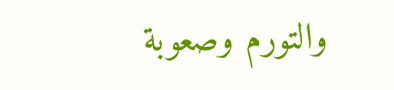والتورم وصعوبة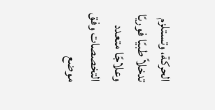الحركة، وتستلزم تدخلاً طبيًا فوريًا وعلاجًا متعدد التخصصات وفق موضع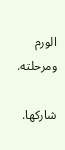الورم ومرحلته.

شاركها.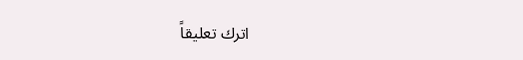اترك تعليقاً